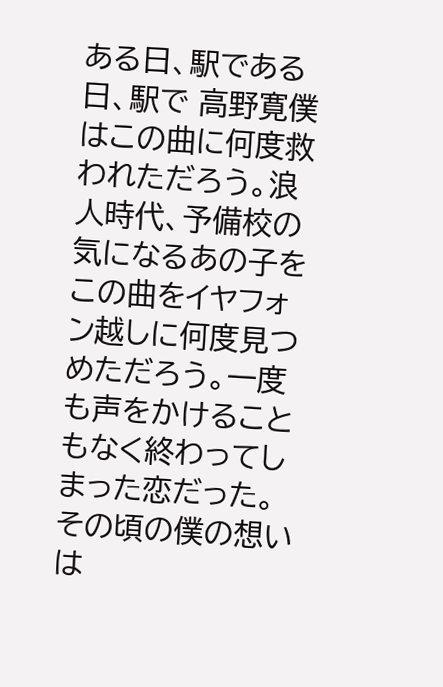ある日、駅である日、駅で 高野寛僕はこの曲に何度救われただろう。浪人時代、予備校の気になるあの子をこの曲をイヤフォン越しに何度見つめただろう。一度も声をかけることもなく終わってしまった恋だった。その頃の僕の想いは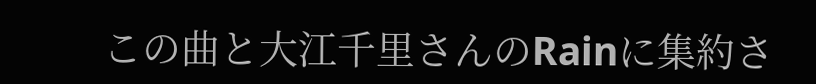この曲と大江千里さんのRainに集約さ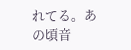れてる。あの頃音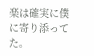楽は確実に僕に寄り添ってた。